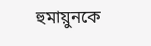হুমায়ুনকে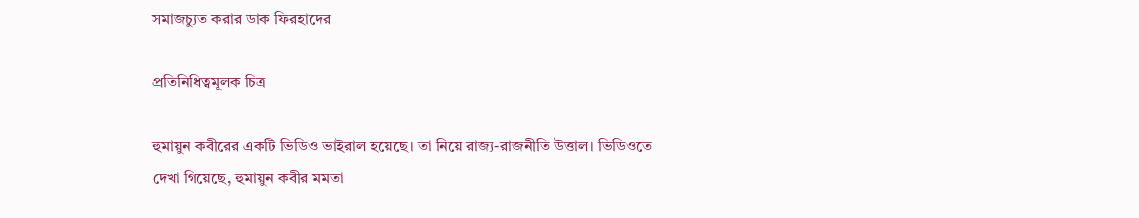সমাজচ্যুত করার ডাক ফিরহাদের

প্রতিনিধিত্বমূলক চিত্র

হুমায়ুন কবীরের একটি ভিডিও ভাইরাল হয়েছে। তা নিয়ে রাজ্য-রাজনীতি উত্তাল। ভিডিওতে দেখা গিয়েছে, হুমায়ুন কবীর মমতা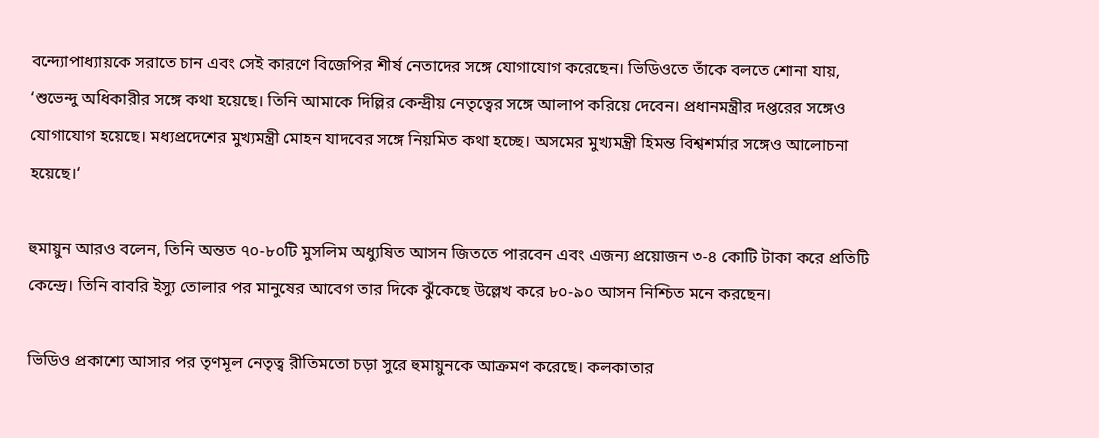বন্দ্যোপাধ্যায়কে সরাতে চান এবং সেই কারণে বিজেপির শীর্ষ নেতাদের সঙ্গে যোগাযোগ করেছেন। ভিডিওতে তাঁকে বলতে শোনা যায়, ‘শুভেন্দু অধিকারীর সঙ্গে কথা হয়েছে। তিনি আমাকে দিল্লির কেন্দ্রীয় নেতৃত্বের সঙ্গে আলাপ করিয়ে দেবেন। প্রধানমন্ত্রীর দপ্তরের সঙ্গেও যোগাযোগ হয়েছে। মধ্যপ্রদেশের মুখ্যমন্ত্রী মোহন যাদবের সঙ্গে নিয়মিত কথা হচ্ছে। অসমের মুখ্যমন্ত্রী হিমন্ত বিশ্বশর্মার সঙ্গেও আলোচনা হয়েছে।‘

হুমায়ুন আরও বলেন, তিনি অন্তত ৭০-৮০টি মুসলিম অধ্যুষিত আসন জিততে পারবেন এবং এজন্য প্রয়োজন ৩-৪ কোটি টাকা করে প্রতিটি কেন্দ্রে। তিনি বাবরি ইস্যু তোলার পর মানুষের আবেগ তার দিকে ঝুঁকেছে উল্লেখ করে ৮০-৯০ আসন নিশ্চিত মনে করছেন।

ভিডিও প্রকাশ্যে আসার পর তৃণমূল নেতৃত্ব রীতিমতো চড়া সুরে হুমায়ুনকে আক্রমণ করেছে। কলকাতার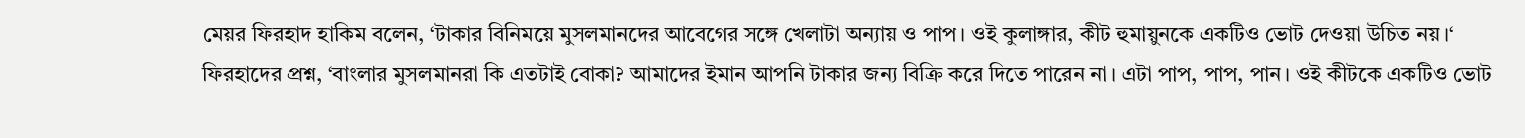মেয়র ফিরহাদ হাকিম বলেন, ‘টাকার বিনিময়ে মুসলমানদের আবেগের সঙ্গে খেলাটা অন্যায় ও পাপ। ওই কুলাঙ্গার, কীট হুমায়ুনকে একটিও ভোট দেওয়া উচিত নয়।‘ ফিরহাদের প্রশ্ন, ‘বাংলার মুসলমানরা কি এতটাই বোকা? আমাদের ইমান আপনি টাকার জন্য বিক্রি করে দিতে পারেন না। এটা পাপ, পাপ, পান। ওই কীটকে একটিও ভোট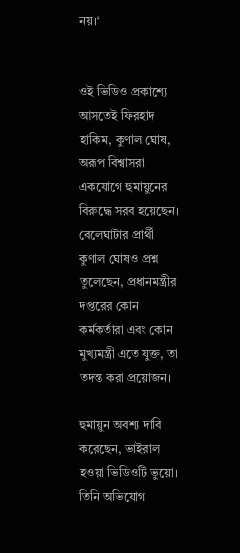নয়।‘


ওই ভিডিও প্রকাশ্যে আসতেই ফিরহাদ হাকিম, কুণাল ঘোষ, অরূপ বিশ্বাসরা একযোগে হুমায়ুনের বিরুদ্ধে সরব হয়েছেন।  বেলেঘাটার প্রার্থী কুণাল ঘোষও প্রশ্ন তুলেছেন, প্রধানমন্ত্রীর দপ্তরের কোন কর্মকর্তারা এবং কোন মুখ্যমন্ত্রী এতে যুক্ত, তা তদন্ত করা প্রয়োজন।

হুমায়ুন অবশ্য দাবি করেছেন, ভাইরাল হওয়া ভিডিওটি ভুয়ো। তিনি অভিযোগ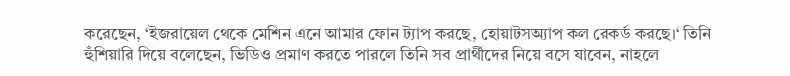করেছেন, ‘ইজরায়েল থেকে মেশিন এনে আমার ফোন ট্যাপ করছে, হোয়াটসঅ্যাপ কল রেকর্ড করছে।‘ তিনি হুঁশিয়ারি দিয়ে বলেছেন, ভিডিও প্রমাণ করতে পারলে তিনি সব প্রার্থীদের নিয়ে বসে যাবেন, নাহলে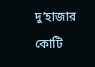দু’হাজার কোটি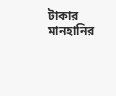টাকার মানহানির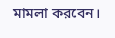মামলা করবেন।